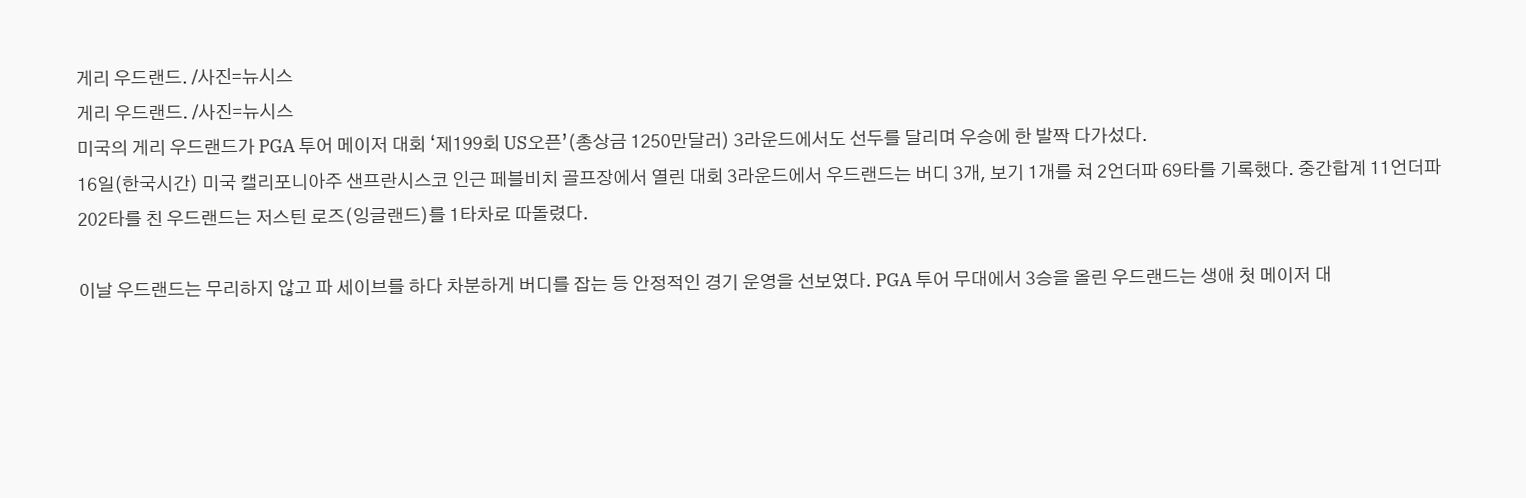게리 우드랜드. /사진=뉴시스
게리 우드랜드. /사진=뉴시스
미국의 게리 우드랜드가 PGA 투어 메이저 대회 ‘제199회 US오픈’(총상금 1250만달러) 3라운드에서도 선두를 달리며 우승에 한 발짝 다가섰다.
16일(한국시간) 미국 캘리포니아주 샌프란시스코 인근 페블비치 골프장에서 열린 대회 3라운드에서 우드랜드는 버디 3개, 보기 1개를 쳐 2언더파 69타를 기록했다. 중간합계 11언더파 202타를 친 우드랜드는 저스틴 로즈(잉글랜드)를 1타차로 따돌렸다.

이날 우드랜드는 무리하지 않고 파 세이브를 하다 차분하게 버디를 잡는 등 안정적인 경기 운영을 선보였다. PGA 투어 무대에서 3승을 올린 우드랜드는 생애 첫 메이저 대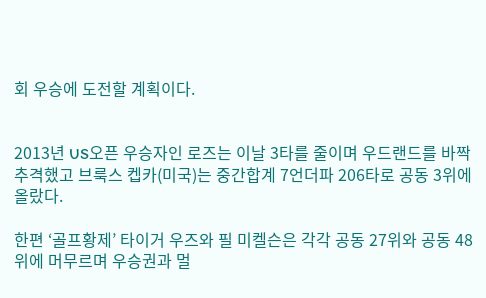회 우승에 도전할 계획이다.


2013년 US오픈 우승자인 로즈는 이날 3타를 줄이며 우드랜드를 바짝 추격했고 브룩스 켑카(미국)는 중간합계 7언더파 206타로 공동 3위에 올랐다.

한편 ‘골프황제’ 타이거 우즈와 필 미켈슨은 각각 공동 27위와 공동 48위에 머무르며 우승권과 멀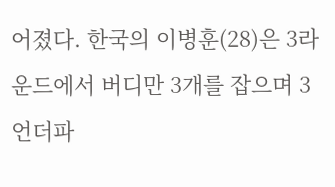어졌다. 한국의 이병훈(28)은 3라운드에서 버디만 3개를 잡으며 3언더파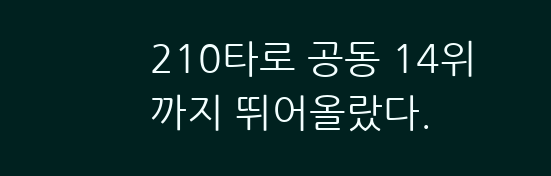210타로 공동 14위까지 뛰어올랐다.